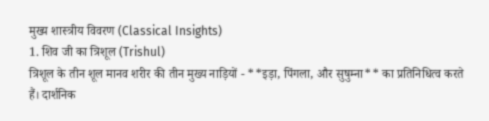मुख्य शास्त्रीय विवरण (Classical Insights)
1. शिव जी का त्रिशूल (Trishul)
त्रिशूल के तीन शूल मानव शरीर की तीन मुख्य नाड़ियों - **इड़ा, पिंगला, और सुषुम्ना** का प्रतिनिधित्व करते हैं। दार्शनिक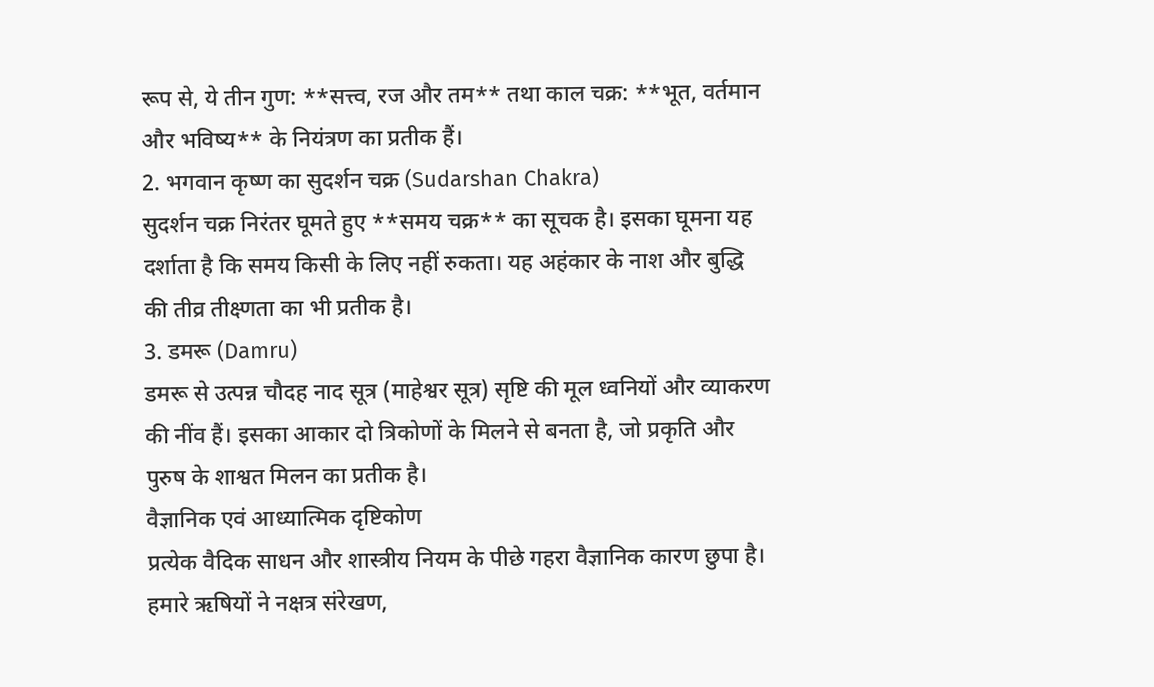रूप से, ये तीन गुण: **सत्त्व, रज और तम** तथा काल चक्र: **भूत, वर्तमान और भविष्य** के नियंत्रण का प्रतीक हैं।
2. भगवान कृष्ण का सुदर्शन चक्र (Sudarshan Chakra)
सुदर्शन चक्र निरंतर घूमते हुए **समय चक्र** का सूचक है। इसका घूमना यह दर्शाता है कि समय किसी के लिए नहीं रुकता। यह अहंकार के नाश और बुद्धि की तीव्र तीक्ष्णता का भी प्रतीक है।
3. डमरू (Damru)
डमरू से उत्पन्न चौदह नाद सूत्र (माहेश्वर सूत्र) सृष्टि की मूल ध्वनियों और व्याकरण की नींव हैं। इसका आकार दो त्रिकोणों के मिलने से बनता है, जो प्रकृति और पुरुष के शाश्वत मिलन का प्रतीक है।
वैज्ञानिक एवं आध्यात्मिक दृष्टिकोण
प्रत्येक वैदिक साधन और शास्त्रीय नियम के पीछे गहरा वैज्ञानिक कारण छुपा है। हमारे ऋषियों ने नक्षत्र संरेखण,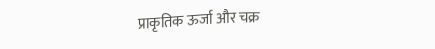प्राकृतिक ऊर्जा और चक्र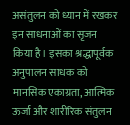असंतुलन को ध्यान में रखकर इन साधनाओं का सृजन किया है। इसका श्रद्धापूर्वक अनुपालन साधक को मानसिक एकाग्रता, आत्मिक ऊर्जा और शारीरिक संतुलन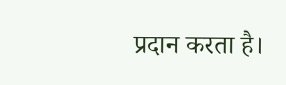प्रदान करता है।